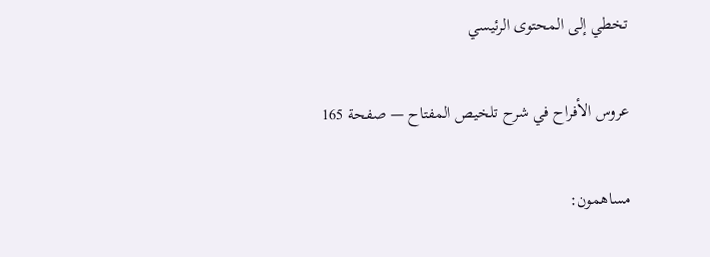تخطي إلى المحتوى الرئيسي

عروس الأفراح في شرح تلخيص المفتاح — صفحة 165

مساهمون: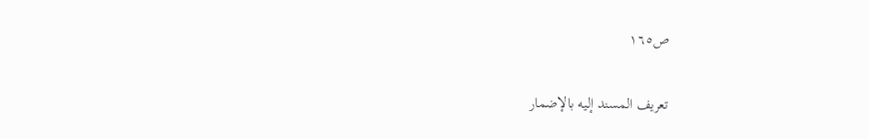ص١٦٥

تعريف المسند إليه بالإضمار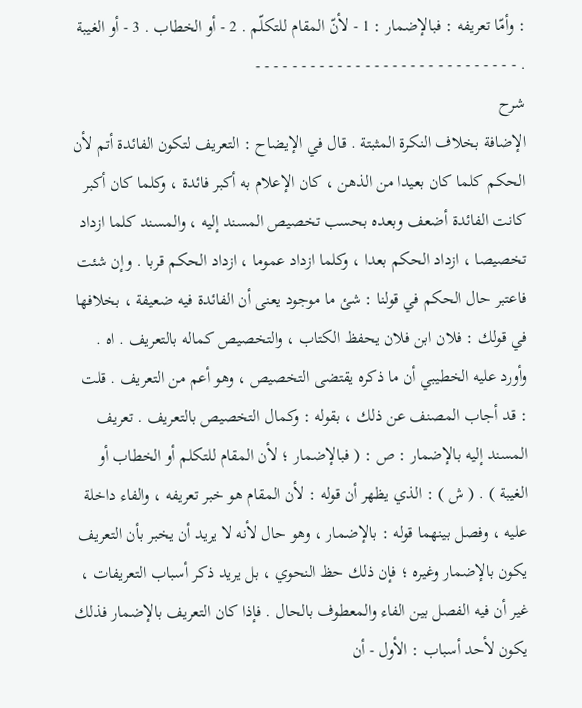: وأمّا تعريفه : فبالإضمار : 1 - لأنّ المقام للتكلّم . 2 - أو الخطاب . 3 - أو الغيبة . - - - - - - - - - - - - - - - - - - - - - - - - - - - - -
شرح
الإضافة بخلاف النكرة المثبتة . قال في الإيضاح : التعريف لتكون الفائدة أتم لأن الحكم كلما كان بعيدا من الذهن ، كان الإعلام به أكبر فائدة ، وكلما كان أكبر كانت الفائدة أضعف وبعده بحسب تخصيص المسند إليه ، والمسند كلما ازداد تخصيصا ، ازداد الحكم بعدا ، وكلما ازداد عموما ، ازداد الحكم قربا . وإن شئت فاعتبر حال الحكم في قولنا : شئ ما موجود يعنى أن الفائدة فيه ضعيفة ، بخلافها في قولك : فلان ابن فلان يحفظ الكتاب ، والتخصيص كماله بالتعريف . اه . وأورد عليه الخطيبي أن ما ذكره يقتضى التخصيص ، وهو أعم من التعريف . قلت : قد أجاب المصنف عن ذلك ، بقوله : وكمال التخصيص بالتعريف . تعريف المسند إليه بالإضمار : ص : ( فبالإضمار ؛ لأن المقام للتكلم أو الخطاب أو الغيبة ) . ( ش ) : الذي يظهر أن قوله : لأن المقام هو خبر تعريفه ، والفاء داخلة عليه ، وفصل بينهما قوله : بالإضمار ، وهو حال لأنه لا يريد أن يخبر بأن التعريف يكون بالإضمار وغيره ؛ فإن ذلك حظ النحوي ، بل يريد ذكر أسباب التعريفات ، غير أن فيه الفصل بين الفاء والمعطوف بالحال . فإذا كان التعريف بالإضمار فذلك يكون لأحد أسباب : الأول - أن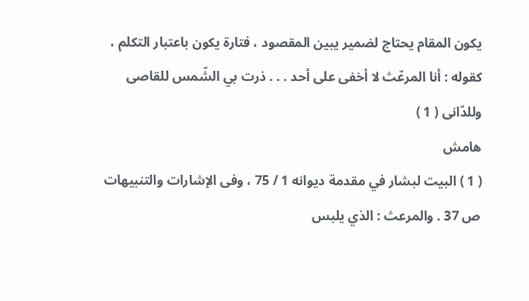يكون المقام يحتاج لضمير يبين المقصود ، فتارة يكون باعتبار التكلم ، كقوله : أنا المرعّث لا أخفى على أحد . . . ذرت بي الشّمس للقاصى وللدّانى ( 1 )
هامش
( 1 ) البيت لبشار في مقدمة ديوانه 1 / 75 ، وفى الإشارات والتنبيهات ص 37 . والمرعث : الذي يلبس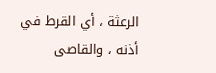الرعثة ، أي القرط في أذنه ، والقاصى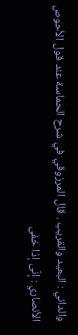والداني : البعيد والقريب . قال المرزوقي في شرح الحماسة عند قول الأحوص الأنصاري : إنّى إذا خفى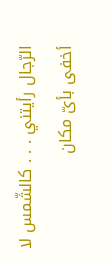الرّجال رأيتني . . . كالشّمس لا أخفى بأىّ مكان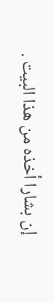إن بشارا أخذه من هذا البيت .